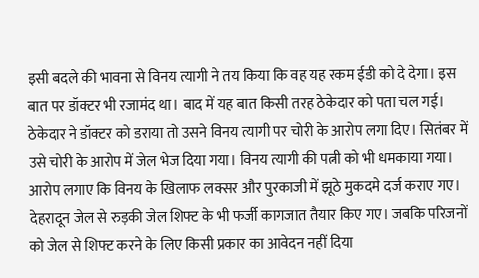इसी बदले की भावना से विनय त्यागी ने तय किया कि वह यह रकम ईडी को दे देगा। इस बात पर डॉक्टर भी रजामंद था। बाद में यह बात किसी तरह ठेकेदार को पता चल गई। ठेकेदार ने डॉक्टर को डराया तो उसने विनय त्यागी पर चोरी के आरोप लगा दिए। सितंबर में उसे चोरी के आरोप में जेल भेज दिया गया। विनय त्यागी की पत्नी को भी धमकाया गया।
आरोप लगाए कि विनय के खिलाफ लक्सर और पुरकाजी में झूठे मुकदमे दर्ज कराए गए। देहरादून जेल से रुड़की जेल शिफ्ट के भी फर्जी कागजात तैयार किए गए। जबकि परिजनों को जेल से शिफ्ट करने के लिए किसी प्रकार का आवेदन नहीं दिया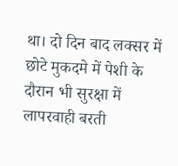था। दो दिन बाद लक्सर में छोटे मुकदमे में पेशी के दौरान भी सुरक्षा में लापरवाही बरती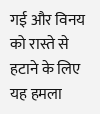गई और विनय को रास्ते से हटाने के लिए यह हमला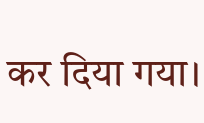कर दिया गया।